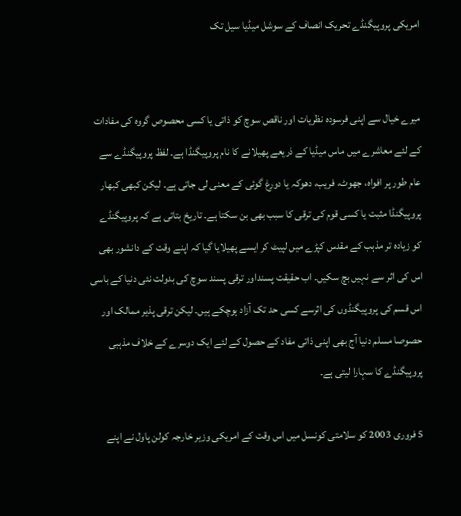امریکی پروپیگنڈے تحریک انصاف کے سوشل میڈیا سیل تک


میرے خیال سے اپنی فرسودہ نظریات اور ناقص سوچ کو ذاتی یا کسی محصوص گروہ کی مفادات کے لئے معاشرے میں ماس میڈیا کے ذریعے پھیلانے کا نام پروپیگنڈا ہے۔ لفظ پروپیگنڈے سے عام طور پر افواہ، جھوٹ، فریب، دھوکہ یا دورغ گوئی کے معنی لی جاتی ہے۔ لیکن کبھی کبھار پروپیگنڈا مثبت یا کسی قوم کی ترقی کا سبب بھی بن سکتا ہے۔ تاریخ بتاتی ہے کہ پروپیگنڈے کو زیادہ تر مذہب کے مقدس کپڑے میں لپیٹ کر ایسے پھیلایا گیا کہ اپنے وقت کے دانشور بھی اس کی اثر سے نہیں بچ سکیں۔ اب حقیقت پسنداور ترقی پسند سوچ کی بدولت نئی دنیا کے باسی اس قسم کی پروپیگنڈوں کی اثرسے کسی حد تک آزاد ہوچکے ہیں۔ لیکن ترقی پذیر ممالک اور حصوصا مسلم دنیا آج بھی اپنی ذاتی مفاد کے حصول کے لئے ایک دوسرے کے خلاف مذہبی پروپیگنڈے کا سہارا لیتی ہے۔

5 فروری 2003 کو سلامتی کونسل میں اس وقت کے امریکی وزیر خارجہ کولن پاول نے اپنے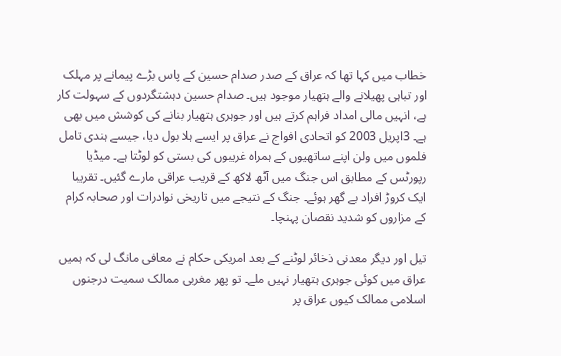خطاب میں کہا تھا کہ عراق کے صدر صدام حسین کے پاس بڑے پیمانے پر مہلک اور تباہی پھیلانے والے ہتھیار موجود ہیں۔ صدام حسین دہشتگردوں کے سہولت کار ہے، انہیں مالی امداد فراہم کرتے ہیں اور جوہری ہتھیار بنانے کی کوشش میں بھی ہے۔ 3اپریل 2003 کو اتحادی افواج نے عراق پر ایسے ہلا بول دیا، جیسے ہندی تامل فلموں میں ولن اپنے ساتھیوں کے ہمراہ غریبوں کی بستی کو لوٹتا ہے۔ میڈیا رپورٹس کے مطابق اس جنگ میں آٹھ لاکھ کے قریب عراقی مارے گئیں۔ تقریبا ایک کروڑ افراد بے گھر ہوئے۔ جنگ کے نتیجے میں تاریخی نوادرات اور صحابہ کرام کے مزاروں کو شدید نقصان پہنچا۔

تیل اور دیگر معدنی ذخائر لوٹنے کے بعد امریکی حکام نے معافی مانگ لی کہ ہمیں عراق میں کوئی جوہری ہتھیار نہیں ملے۔ تو پھر مغربی ممالک سمیت درجنوں اسلامی ممالک کیوں عراق پر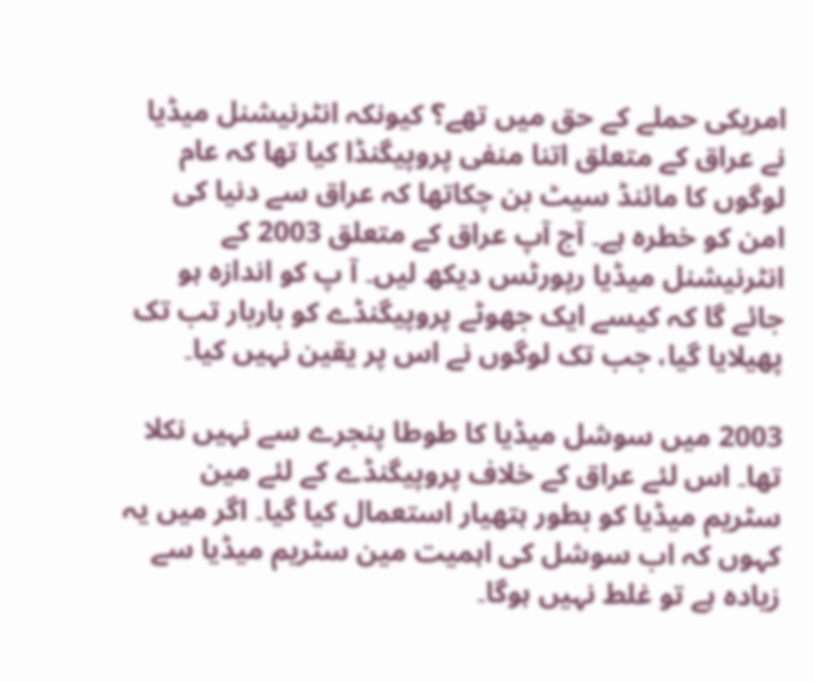امریکی حملے کے حق میں تھے؟ کیونکہ انٹرنیشنل میڈیا نے عراق کے متعلق اتنا منفی پروپیگنڈا کیا تھا کہ عام لوگوں کا مائنڈ سیٹ بن چکاتھا کہ عراق سے دنیا کی امن کو خطرہ ہے۔ آج آپ عراق کے متعلق 2003 کے انٹرنیشنل میڈیا رپورٹس دیکھ لیں۔ آ پ کو اندازہ ہو جائے گا کہ کیسے ایک جھوٹے پروپیگنڈے کو باربار تب تک پھیلایا گیا، جب تک لوگوں نے اس پر یقین نہیں کیا۔

2003 میں سوشل میڈیا کا طوطا پنجرے سے نہیں نکلا تھا۔ اس لئے عراق کے خلاف پروپیگنڈے کے لئے مین سٹریم میڈیا کو بطور ہتھیار استعمال کیا گیا۔ اگر میں یہ کہوں کہ اب سوشل کی اہمیت مین سٹریم میڈیا سے زیادہ ہے تو غلط نہیں ہوگا۔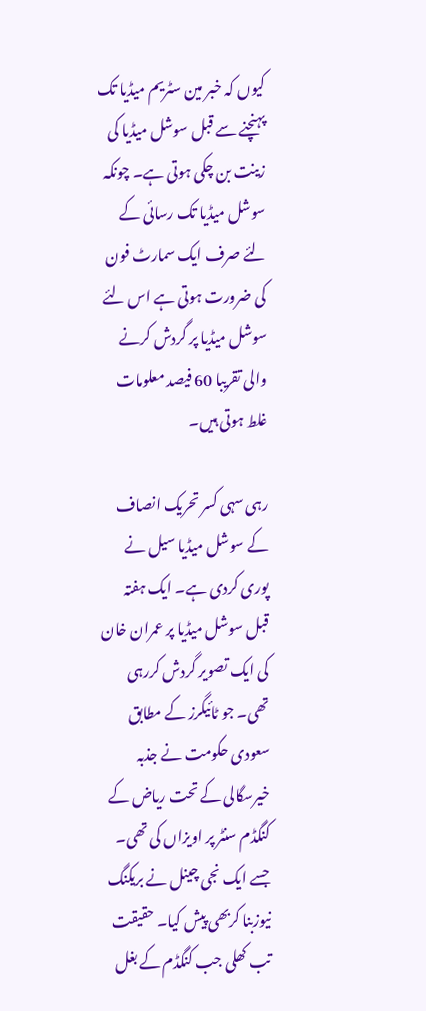کیوں کہ خبر مین سٹریم میڈیا تک پہنچنے سے قبل سوشل میڈیا کی زینت بن چکی ہوتی ہے۔ چونکہ سوشل میڈیا تک رسائی کے لئے صرف ایک سمارٹ فون کی ضرورت ہوتی ہے اس لئے سوشل میڈیا پر گردش کرنے والی تقریبا 60 فیصد معلومات غلط ہوتی ہیں۔

رہی سہی کسر تحریک انصاف کے سوشل میڈیا سیل نے پوری کردی ہے۔ ایک ہفتہ قبل سوشل میڈیا پر عمران خان کی ایک تصویر گردش کررہی تھی۔ جو ٹائیگرز کے مطابق سعودی حکومت نے جذبہ خیرسگالی کے تحت ریاض کے کنگڈم سنٹر پر اویزاں کی تھی۔ جسے ایک نجی چینل نے بریکنگ نیوزبنا کربھی پیش کیا۔ حقیقت تب کھلی جب کنگڈم کے بغل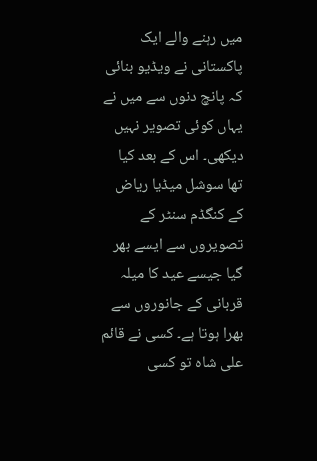میں رہنے والے ایک پاکستانی نے ویڈیو بنائی کہ پانچ دنوں سے میں نے یہاں کوئی تصویر نہیں دیکھی۔ اس کے بعد کیا تھا سوشل میڈیا ریاض کے کنگڈم سنٹر کے تصویروں سے ایسے بھر گیا جیسے عید کا میلہ قربانی کے جانوروں سے بھرا ہوتا ہے۔ کسی نے قائم علی شاہ تو کسی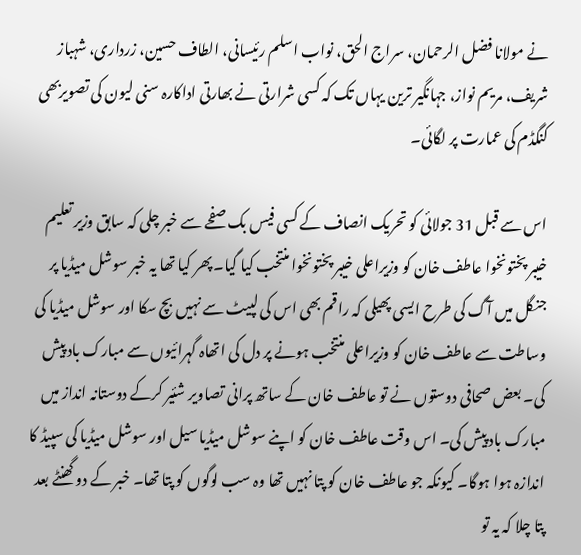نے مولانا فضل الرحمان، سراج الحق، نواب اسلم رئیسانی، الطاف حسین، زرداری، شہباز شریف، مریم نواز، جہانگیر ترین یہاں تک کہ کسی شرارتی نے بھارتی اداکارہ سنی لیون کی تصویربھی کنگڈم کی عمارت پر لگائی۔

اس سے قبل 31 جولائی کو تحریک انصاف کے کسی فیس بک صفحے سے خبر چلی کہ سابق وزیر تعلیم خیبر پختونخوا عاطف خان کو وزیراعلی خیبر پختونخوا منتخب کیا گیا۔ پھر کیا تھا یہ خبر سوشل میڈیا پر جنگل میں آگ کی طرح ایسی پھیلی کہ راقم بھی اس کی لپیٹ سے نہیں بچ سکا اور سوشل میڈیا کی وساطت سے عاطف خان کو وزیراعلی منتخب ہونے پر دل کی اتھاہ گہرائیوں سے مبارک باد پیش کی۔ بعض صحافی دوستوں نے تو عاطف خان کے ساتھ پرانی تصاویر شئیر کرکے دوستانہ انداز میں مبارک باد پیش کی۔ اس وقت عاطف خان کو اپنے سوشل میڈیا سیل اور سوشل میڈیا کی سپیڈ کا اندازہ ہوا ہوگا۔ کیونکہ جو عاطف خان کو پتا نہیں تھا وہ سب لوگوں کو پتا تھا۔ خبر کے دو گھنٹے بعد پتا چلا کہ یہ تو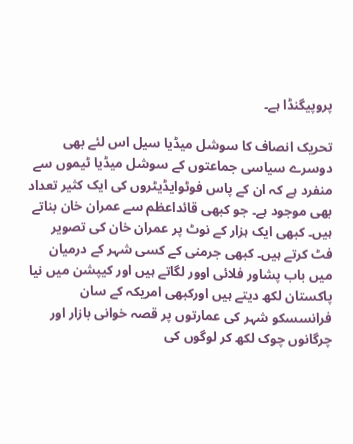پروپیگنڈا ہے۔

تحریک انصاف کا سوشل میڈیا سیل اس لئے بھی دوسرے سیاسی جماعتوں کے سوشل میڈیا ٹیموں سے منفرد ہے کہ ان کے پاس فوٹوایڈیٹروں کی ایک کثیر تعداد بھی موجود ہے۔ جو کبھی قائداعظم سے عمران خان بناتے ہیں۔ کبھی ایک ہزار کے نوٹ پر عمران خان کی تصویر فٹ کرتے ہیں۔ کبھی جرمنی کے کسی شہر کے درمیان میں باب پشاور فلائی اوور لگاتے ہیں اور کیپشن میں نیا پاکستان لکھ دیتے ہیں اورکبھی امریکہ کے سان فرانسسکو شہر کی عمارتوں پر قصہ خوانی بازار اور چرگانوں چوک لکھ کر لوگوں کی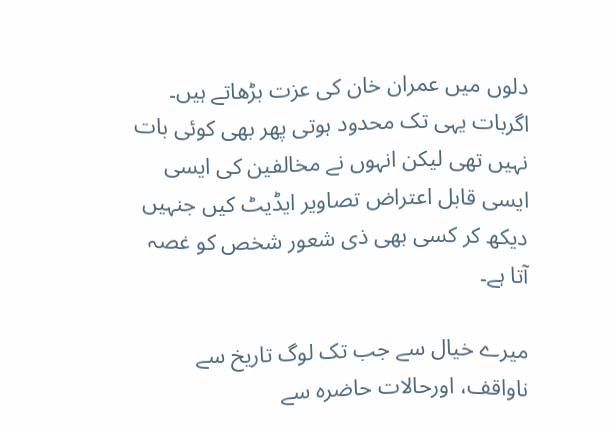دلوں میں عمران خان کی عزت بڑھاتے ہیں۔ اگربات یہی تک محدود ہوتی پھر بھی کوئی بات نہیں تھی لیکن انہوں نے مخالفین کی ایسی ایسی قابل اعتراض تصاویر ایڈیٹ کیں جنہیں دیکھ کر کسی بھی ذی شعور شخص کو غصہ آتا ہے۔

میرے خیال سے جب تک لوگ تاریخ سے ناواقف، اورحالات حاضرہ سے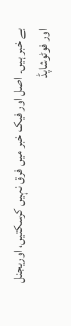بے خبر ہیں۔ اصل اور فیک خبر میں فرق نہیں کرسکتیں، اوریجنل اور فوٹوشاپڈ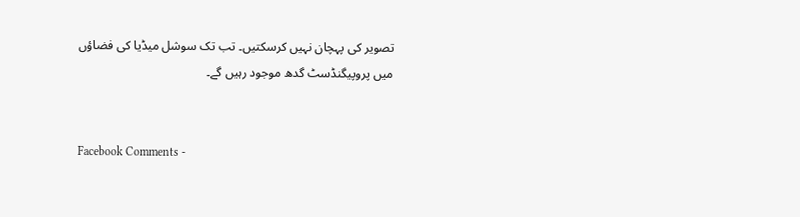تصویر کی پہچان نہیں کرسکتیں۔ تب تک سوشل میڈیا کی فضاؤں میں پروپیگنڈسٹ گدھ موجود رہیں گے۔


Facebook Comments -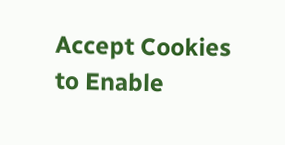Accept Cookies to Enable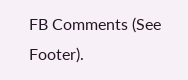FB Comments (See Footer).